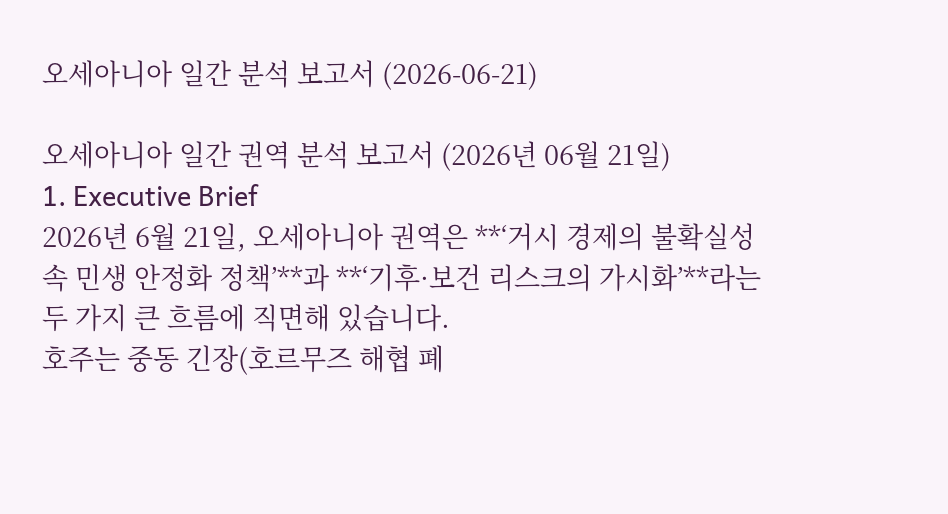오세아니아 일간 분석 보고서 (2026-06-21)

오세아니아 일간 권역 분석 보고서 (2026년 06월 21일)
1. Executive Brief
2026년 6월 21일, 오세아니아 권역은 **‘거시 경제의 불확실성 속 민생 안정화 정책’**과 **‘기후·보건 리스크의 가시화’**라는 두 가지 큰 흐름에 직면해 있습니다.
호주는 중동 긴장(호르무즈 해협 폐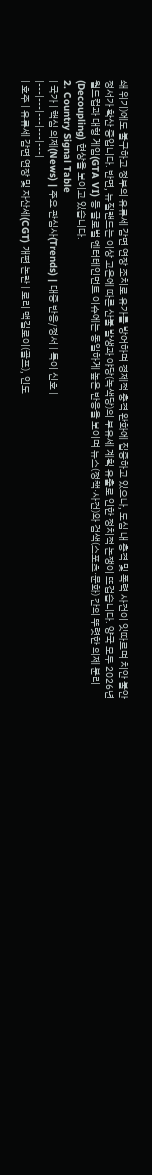쇄 위기)에도 불구하고 정부의 유류세 감면 연장 조치로 유가를 방어하며 경제적 충격 완화에 집중하고 있으나, 도심 내 총격 및 폭력 사건이 잇따르며 치안 불안 정서가 확산 중입니다. 반면, 뉴질랜드는 이상 고온에 따른 산불 발생과 야당(녹색당)의 부유세 계획 유출로 인한 정치적 논쟁이 뜨겁습니다. 양국 모두 2026년 월드컵과 대형 게임(GTA VI) 등 글로벌 엔터테인먼트 이슈에는 동일하게 높은 반응을 보이며 뉴스(정책·사건)와 검색(스포츠·문화) 간의 뚜렷한 의제 분리(Decoupling) 현상을 보이고 있습니다.
2. Country Signal Table
| 국가 | 핵심 의제(News) | 주요 관심사(Trends) | 대중 반응/정서 | 특이 신호 |
|---|---|---|---|---|
| 호주 | 유류세 감면 연장 및 자산세(CGT) 개편 논란 | 로리 맥길로이(골프), 인도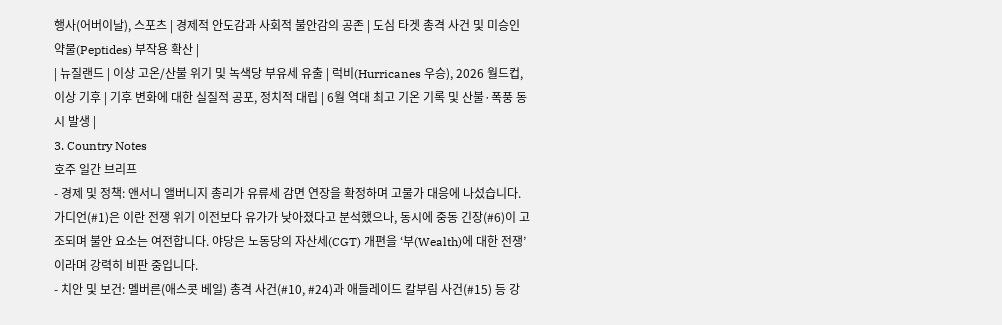행사(어버이날), 스포츠 | 경제적 안도감과 사회적 불안감의 공존 | 도심 타겟 총격 사건 및 미승인 약물(Peptides) 부작용 확산 |
| 뉴질랜드 | 이상 고온/산불 위기 및 녹색당 부유세 유출 | 럭비(Hurricanes 우승), 2026 월드컵, 이상 기후 | 기후 변화에 대한 실질적 공포, 정치적 대립 | 6월 역대 최고 기온 기록 및 산불·폭풍 동시 발생 |
3. Country Notes
호주 일간 브리프
- 경제 및 정책: 앤서니 앨버니지 총리가 유류세 감면 연장을 확정하며 고물가 대응에 나섰습니다. 가디언(#1)은 이란 전쟁 위기 이전보다 유가가 낮아졌다고 분석했으나, 동시에 중동 긴장(#6)이 고조되며 불안 요소는 여전합니다. 야당은 노동당의 자산세(CGT) 개편을 ‘부(Wealth)에 대한 전쟁’이라며 강력히 비판 중입니다.
- 치안 및 보건: 멜버른(애스콧 베일) 총격 사건(#10, #24)과 애들레이드 칼부림 사건(#15) 등 강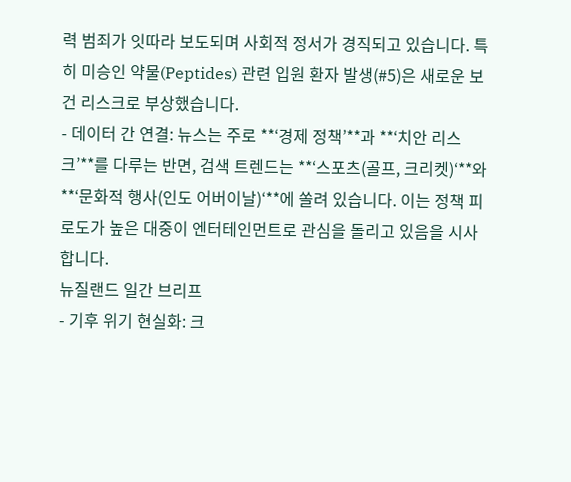력 범죄가 잇따라 보도되며 사회적 정서가 경직되고 있습니다. 특히 미승인 약물(Peptides) 관련 입원 환자 발생(#5)은 새로운 보건 리스크로 부상했습니다.
- 데이터 간 연결: 뉴스는 주로 **‘경제 정책’**과 **‘치안 리스크’**를 다루는 반면, 검색 트렌드는 **‘스포츠(골프, 크리켓)‘**와 **‘문화적 행사(인도 어버이날)‘**에 쏠려 있습니다. 이는 정책 피로도가 높은 대중이 엔터테인먼트로 관심을 돌리고 있음을 시사합니다.
뉴질랜드 일간 브리프
- 기후 위기 현실화: 크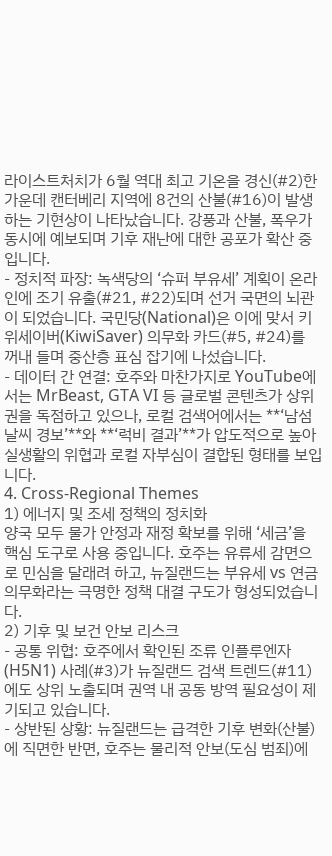라이스트처치가 6월 역대 최고 기온을 경신(#2)한 가운데 캔터베리 지역에 8건의 산불(#16)이 발생하는 기현상이 나타났습니다. 강풍과 산불, 폭우가 동시에 예보되며 기후 재난에 대한 공포가 확산 중입니다.
- 정치적 파장: 녹색당의 ‘슈퍼 부유세’ 계획이 온라인에 조기 유출(#21, #22)되며 선거 국면의 뇌관이 되었습니다. 국민당(National)은 이에 맞서 키위세이버(KiwiSaver) 의무화 카드(#5, #24)를 꺼내 들며 중산층 표심 잡기에 나섰습니다.
- 데이터 간 연결: 호주와 마찬가지로 YouTube에서는 MrBeast, GTA VI 등 글로벌 콘텐츠가 상위권을 독점하고 있으나, 로컬 검색어에서는 **‘남섬 날씨 경보’**와 **‘럭비 결과’**가 압도적으로 높아 실생활의 위협과 로컬 자부심이 결합된 형태를 보입니다.
4. Cross-Regional Themes
1) 에너지 및 조세 정책의 정치화
양국 모두 물가 안정과 재정 확보를 위해 ‘세금’을 핵심 도구로 사용 중입니다. 호주는 유류세 감면으로 민심을 달래려 하고, 뉴질랜드는 부유세 vs 연금 의무화라는 극명한 정책 대결 구도가 형성되었습니다.
2) 기후 및 보건 안보 리스크
- 공통 위협: 호주에서 확인된 조류 인플루엔자(H5N1) 사례(#3)가 뉴질랜드 검색 트렌드(#11)에도 상위 노출되며 권역 내 공동 방역 필요성이 제기되고 있습니다.
- 상반된 상황: 뉴질랜드는 급격한 기후 변화(산불)에 직면한 반면, 호주는 물리적 안보(도심 범죄)에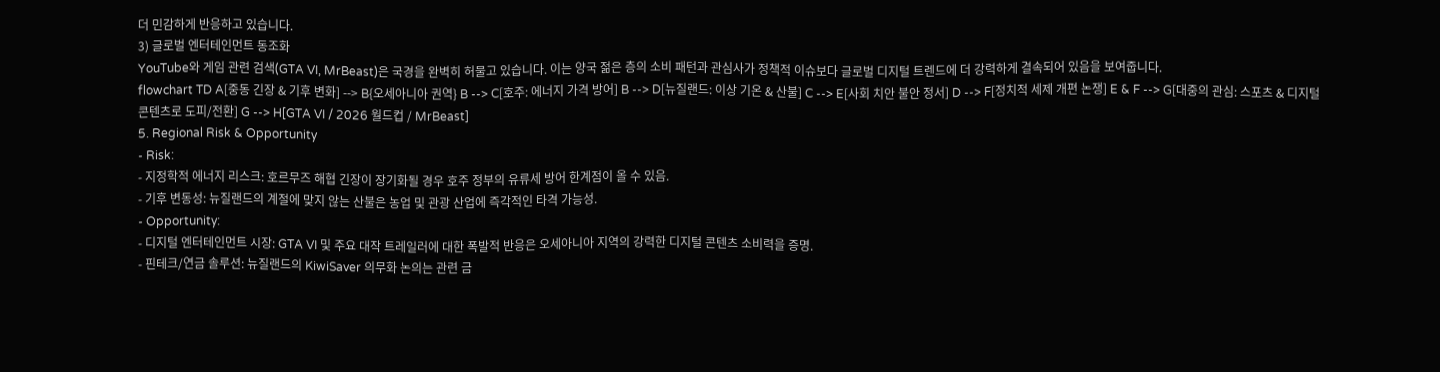더 민감하게 반응하고 있습니다.
3) 글로벌 엔터테인먼트 동조화
YouTube와 게임 관련 검색(GTA VI, MrBeast)은 국경을 완벽히 허물고 있습니다. 이는 양국 젊은 층의 소비 패턴과 관심사가 정책적 이슈보다 글로벌 디지털 트렌드에 더 강력하게 결속되어 있음을 보여줍니다.
flowchart TD A[중동 긴장 & 기후 변화] --> B{오세아니아 권역} B --> C[호주: 에너지 가격 방어] B --> D[뉴질랜드: 이상 기온 & 산불] C --> E[사회 치안 불안 정서] D --> F[정치적 세제 개편 논쟁] E & F --> G[대중의 관심: 스포츠 & 디지털 콘텐츠로 도피/전환] G --> H[GTA VI / 2026 월드컵 / MrBeast]
5. Regional Risk & Opportunity
- Risk:
- 지정학적 에너지 리스크: 호르무즈 해협 긴장이 장기화될 경우 호주 정부의 유류세 방어 한계점이 올 수 있음.
- 기후 변동성: 뉴질랜드의 계절에 맞지 않는 산불은 농업 및 관광 산업에 즉각적인 타격 가능성.
- Opportunity:
- 디지털 엔터테인먼트 시장: GTA VI 및 주요 대작 트레일러에 대한 폭발적 반응은 오세아니아 지역의 강력한 디지털 콘텐츠 소비력을 증명.
- 핀테크/연금 솔루션: 뉴질랜드의 KiwiSaver 의무화 논의는 관련 금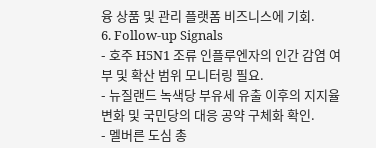융 상품 및 관리 플랫폼 비즈니스에 기회.
6. Follow-up Signals
- 호주 H5N1 조류 인플루엔자의 인간 감염 여부 및 확산 범위 모니터링 필요.
- 뉴질랜드 녹색당 부유세 유출 이후의 지지율 변화 및 국민당의 대응 공약 구체화 확인.
- 멜버른 도심 총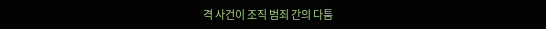격 사건이 조직 범죄 간의 다툼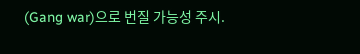(Gang war)으로 번질 가능성 주시.